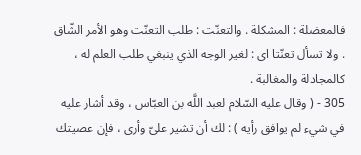فالمعضلة : المشكلة . والتعنّت : طلب التعنّت وهو الأمر الشّاق . ولا تسأل تعنّتا اى : لغير الوجه الذي ينبغي طلب العلم له ، كالمجادلة والمغالبة .
305 - ( وقال عليه السّلام لعبد اللَّه بن العبّاس ، وقد أشار عليه في شيء لم يوافق رأيه ) : لك أن تشير علىّ وأرى ، فإن عصيتك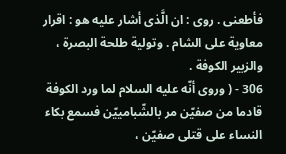فأطعنى . روى : ان الَّذى أشار عليه هو : اقرار معاوية على الشام . وتولية طلحة البصرة ، والزبير الكوفة .
306 - ( وروى أنّه عليه السلام لما ورد الكوفة قادما من صفيّن مر بالشّبامييّن فسمع بكاء النساء على قتلى صفيّن ،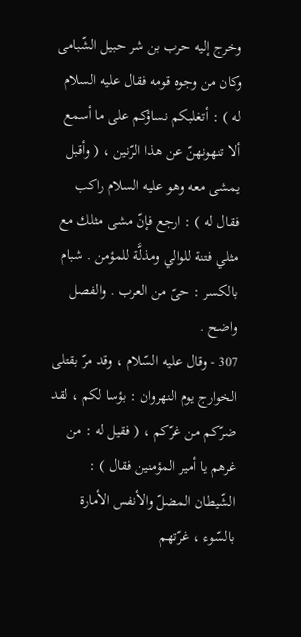وخرج إليه حرب بن شر حبيل الشّبامى وكان من وجوه قومه فقال عليه السلام له ) : أتغلبكم نساؤكم على ما أسمع ألا تنهونهنّ عن هذا الرّنين ، ( وأقبل يمشى معه وهو عليه السلام راكب فقال له ) : ارجع فإنّ مشى مثلك مع مثلي فتنة للوالي ومذلَّة للمؤمن . شبام بالكسر : حىّ من العرب . والفصل واضح .
307 - وقال عليه السّلام ، وقد مرّ بقتلى الخوارج يوم النهروان : بؤسا لكم ، لقد ضرّكم من غرّكم ، ( فقيل له : من غرهم يا أمير المؤمنين فقال ) : الشّيطان المضلّ والأنفس الأمارة بالسّوء ، غرّتهم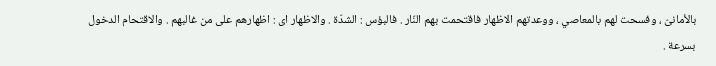بالأمانىّ ، وفسحت لهم بالمعاصي ، ووعدتهم الاظهار فاقتحمت بهم النّار . فالبؤس : الشدّة . والاظهار اى : اظهارهم على من غالبهم . والاقتحام الدخول بسرعة .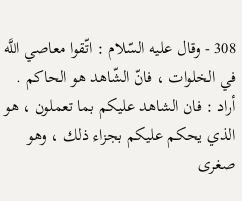308 - وقال عليه السّلام : اتّقوا معاصي اللَّه في الخلوات ، فانّ الشّاهد هو الحاكم . أراد : فان الشاهد عليكم بما تعملون ، هو الذي يحكم عليكم بجزاء ذلك ، وهو صغرى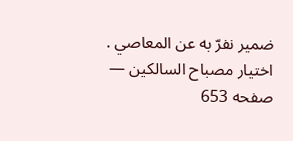ضمير نفرّ به عن المعاصي .
اختيار مصباح السالكين — صفحه 653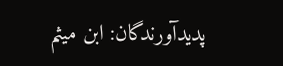پدیدآورندگان: ابن ميثم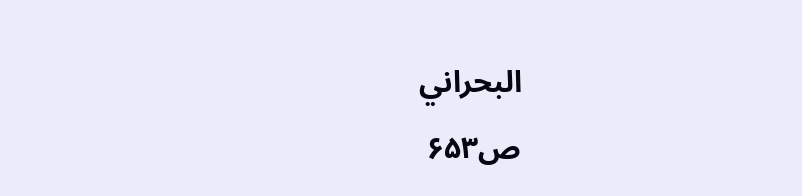البحراني
ص۶۵۳